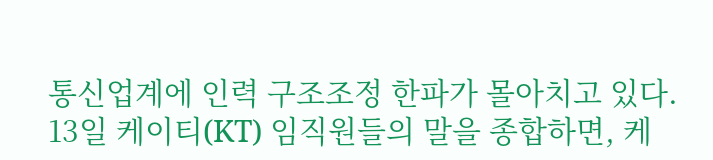통신업계에 인력 구조조정 한파가 몰아치고 있다. 13일 케이티(KT) 임직원들의 말을 종합하면, 케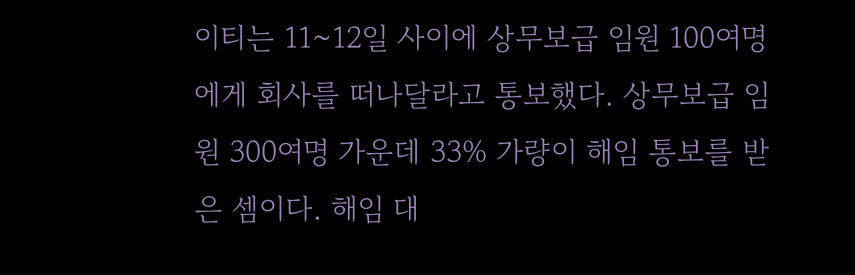이티는 11~12일 사이에 상무보급 임원 100여명에게 회사를 떠나달라고 통보했다. 상무보급 임원 300여명 가운데 33% 가량이 해임 통보를 받은 셈이다. 해임 대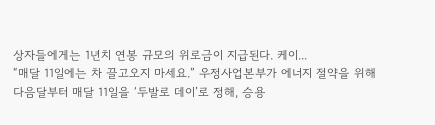상자들에게는 1년치 연봉 규모의 위로금이 지급된다. 케이...
“매달 11일에는 차 끌고오지 마세요.” 우정사업본부가 에너지 절약을 위해 다음달부터 매달 11일을 ‘두발로 데이’로 정해, 승용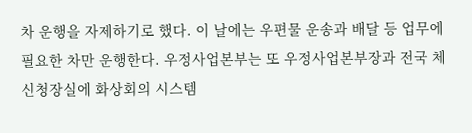차 운행을 자제하기로 했다. 이 날에는 우편물 운송과 배달 등 업무에 필요한 차만 운행한다. 우정사업본부는 또 우정사업본부장과 전국 체신청장실에 화상회의 시스템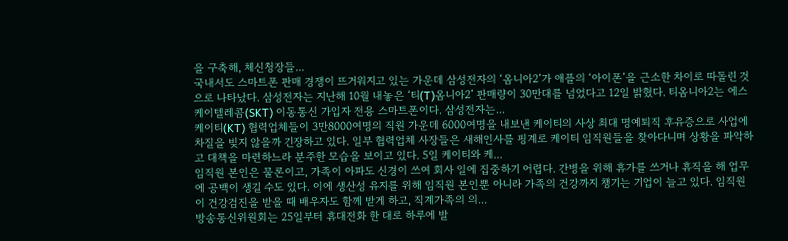을 구축해, 체신청장들...
국내서도 스마트폰 판매 경쟁이 뜨거워지고 있는 가운데 삼성전자의 ‘옴니아2’가 애플의 ‘아이폰’을 근소한 차이로 따돌린 것으로 나타났다. 삼성전자는 지난해 10월 내놓은 ‘티(T)옴니아2’ 판매량이 30만대를 넘었다고 12일 밝혔다. 티옴니아2는 에스케이텔레콤(SKT) 이동통신 가입자 전용 스마트폰이다. 삼성전자는...
케이티(KT) 협력업체들이 3만8000여명의 직원 가운데 6000여명을 내보낸 케이티의 사상 최대 명예퇴직 후유증으로 사업에 차질을 빚지 않을까 긴장하고 있다. 일부 협력업체 사장들은 새해인사를 핑계로 케이티 임직원들을 찾아다니며 상황을 파악하고 대책을 마련하느라 분주한 모습을 보이고 있다. 5일 케이티와 케...
임직원 본인은 물론이고, 가족이 아파도 신경이 쓰여 회사 일에 집중하기 어렵다. 간병을 위해 휴가를 쓰거나 휴직을 해 업무에 공백이 생길 수도 있다. 이에 생산성 유지를 위해 임직원 본인뿐 아니라 가족의 건강까지 챙기는 기업이 늘고 있다. 임직원이 건강검진을 받을 때 배우자도 함께 받게 하고, 직계가족의 의...
방송통신위원회는 25일부터 휴대전화 한 대로 하루에 발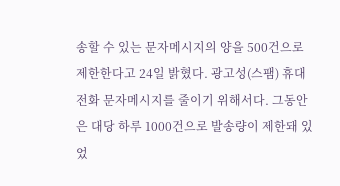송할 수 있는 문자메시지의 양을 500건으로 제한한다고 24일 밝혔다. 광고성(스팸) 휴대전화 문자메시지를 줄이기 위해서다. 그동안은 대당 하루 1000건으로 발송량이 제한돼 있었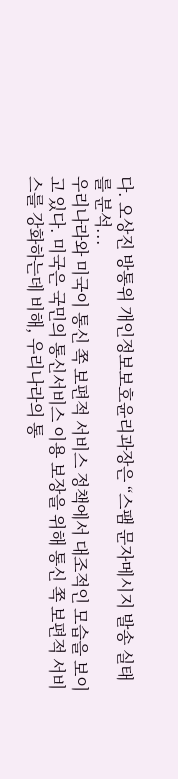다. 오상진 방통위 개인정보보호윤리과장은 “스팸 문자메시지 발송 실태를 분석...
우리나라와 미국이 통신 쪽 보편적 서비스 정책에서 대조적인 모습을 보이고 있다. 미국은 국민의 통신서비스 이용 보장을 위해 통신 쪽 보편적 서비스를 강화하는데 비해, 우리나라의 통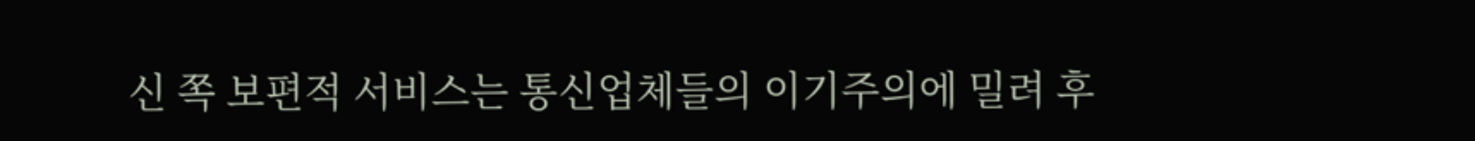신 쪽 보편적 서비스는 통신업체들의 이기주의에 밀려 후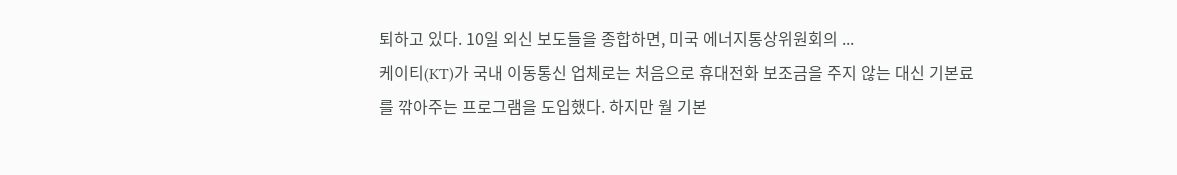퇴하고 있다. 10일 외신 보도들을 종합하면, 미국 에너지통상위원회의 ...
케이티(KT)가 국내 이동통신 업체로는 처음으로 휴대전화 보조금을 주지 않는 대신 기본료를 깎아주는 프로그램을 도입했다. 하지만 월 기본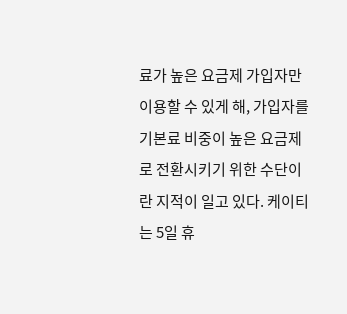료가 높은 요금제 가입자만 이용할 수 있게 해, 가입자를 기본료 비중이 높은 요금제로 전환시키기 위한 수단이란 지적이 일고 있다. 케이티는 5일 휴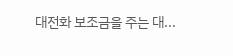대전화 보조금을 주는 대...